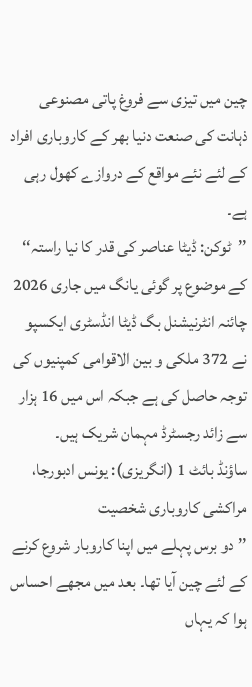چین میں تیزی سے فروغ پاتی مصنوعی ذہانت کی صنعت دنیا بھر کے کاروباری افراد کے لئے نئے مواقع کے دروازے کھول رہی ہے۔
’’ٹوکن: ڈیٹا عناصر کی قدر کا نیا راستہ‘‘ کے موضوع پر گوئی یانگ میں جاری 2026 چائنہ انٹرنیشنل بگ ڈیٹا انڈسٹری ایکسپو نے 372 ملکی و بین الاقوامی کمپنیوں کی توجہ حاصل کی ہے جبکہ اس میں 16 ہزار سے زائد رجسٹرڈ مہمان شریک ہیں۔
ساؤنڈ بائٹ 1 (انگریزی): یونس ادبورجا، مراکشی کاروباری شخصیت
’’دو برس پہلے میں اپنا کاروبار شروع کرنے کے لئے چین آیا تھا۔ بعد میں مجھے احساس ہوا کہ یہاں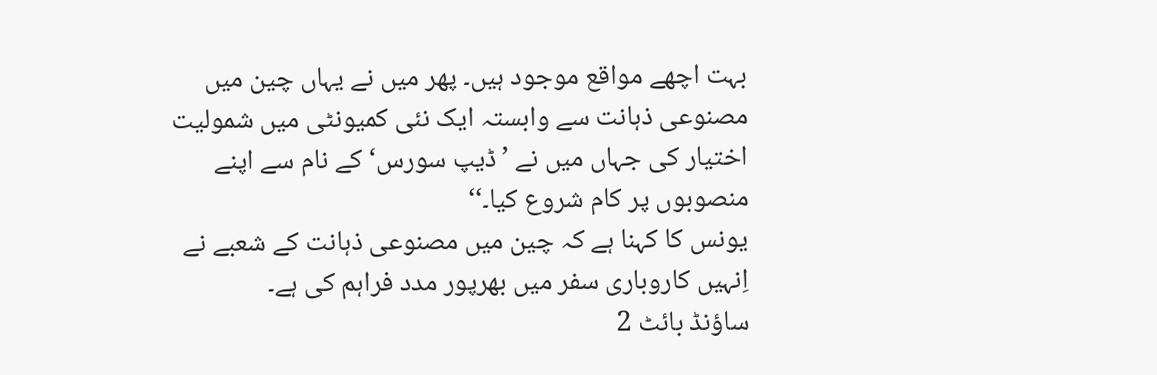بہت اچھے مواقع موجود ہیں۔ پھر میں نے یہاں چین میں مصنوعی ذہانت سے وابستہ ایک نئی کمیونٹی میں شمولیت اختیار کی جہاں میں نے ’ڈیپ سورس‘ کے نام سے اپنے منصوبوں پر کام شروع کیا۔‘‘
یونس کا کہنا ہے کہ چین میں مصنوعی ذہانت کے شعبے نے اِنہیں کاروباری سفر میں بھرپور مدد فراہم کی ہے۔
ساؤنڈ بائٹ 2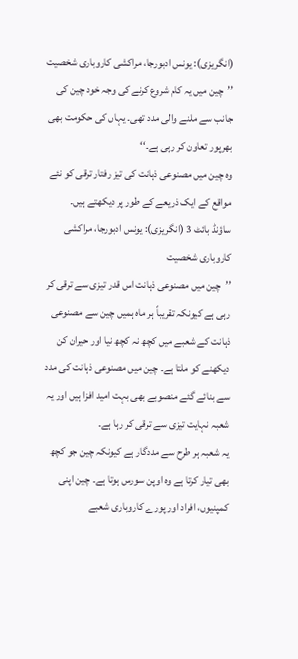(انگریزی): یونس ادبورجا، مراکشی کاروباری شخصیت
’’چین میں یہ کام شروع کرنے کی وجہ خود چین کی جانب سے ملنے والی مدد تھی۔ یہاں کی حکومت بھی بھرپور تعاون کر رہی ہے۔‘‘
وہ چین میں مصنوعی ذہانت کی تیز رفتار ترقی کو نئے مواقع کے ایک ذریعے کے طور پر دیکھتے ہیں۔
ساؤنڈ بائٹ 3 (انگریزی): یونس ادبورجا، مراکشی کاروباری شخصیت
’’چین میں مصنوعی ذہانت اس قدر تیزی سے ترقی کر رہی ہے کیونکہ تقریباً ہر ماہ ہمیں چین سے مصنوعی ذہانت کے شعبے میں کچھ نہ کچھ نیا اور حیران کن دیکھنے کو ملتا ہے۔ چین میں مصنوعی ذہانت کی مدد سے بنائے گئے منصوبے بھی بہت امید افزا ہیں اور یہ شعبہ نہایت تیزی سے ترقی کر رہا ہے۔
یہ شعبہ ہر طرح سے مددگار ہے کیونکہ چین جو کچھ بھی تیار کرتا ہے وہ اوپن سورس ہوتا ہے۔ چین اپنی کمپنیوں، افراد اور پورے کاروباری شعبے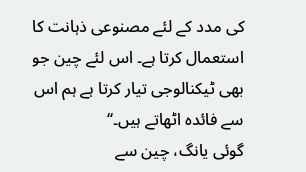کی مدد کے لئے مصنوعی ذہانت کا استعمال کرتا ہے۔ اس لئے چین جو بھی ٹیکنالوجی تیار کرتا ہے ہم اس سے فائدہ اٹھاتے ہیں۔‘‘
گوئی یانگ، چین سے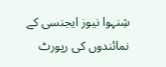شِنہوا نیوز ایجنسی کے نمائندوں کی رپورٹ